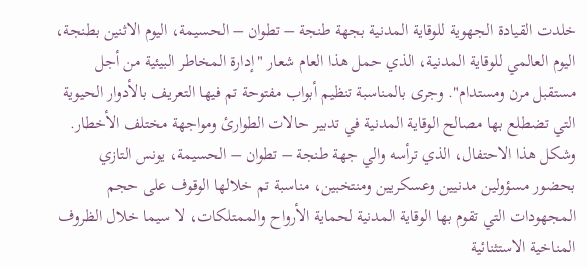خلدت القيادة الجهوية للوقاية المدنية بجهة طنجة – تطوان – الحسيمة، اليوم الاثنين بطنجة، اليوم العالمي للوقاية المدنية، الذي حمل هذا العام شعار "إدارة المخاطر البيئية من أجل مستقبل مرن ومستدام". وجرى بالمناسبة تنظيم أبواب مفتوحة تم فيها التعريف بالأدوار الحيوية التي تضطلع بها مصالح الوقاية المدنية في تدبير حالات الطوارئ ومواجهة مختلف الأخطار. وشكل هذا الاحتفال، الذي ترأسه والي جهة طنجة – تطوان – الحسيمة، يونس التازي بحضور مسؤولين مدنيين وعسكريين ومنتخبين، مناسبة تم خلالها الوقوف على حجم المجهودات التي تقوم بها الوقاية المدنية لحماية الأرواح والممتلكات، لا سيما خلال الظروف المناخية الاستثنائية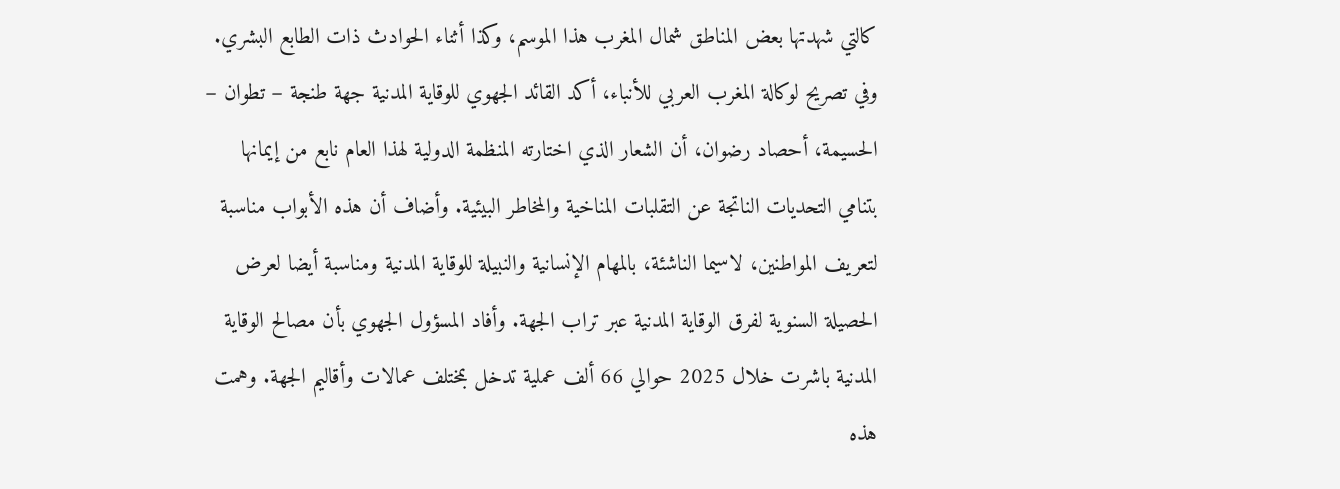كالتي شهدتها بعض المناطق شمال المغرب هذا الموسم، وكذا أثناء الحوادث ذات الطابع البشري. وفي تصريح لوكالة المغرب العربي للأنباء، أكد القائد الجهوي للوقاية المدنية جهة طنجة – تطوان – الحسيمة، أحصاد رضوان، أن الشعار الذي اختارته المنظمة الدولية لهذا العام نابع من إيمانها بتنامي التحديات الناتجة عن التقلبات المناخية والمخاطر البيئية. وأضاف أن هذه الأبواب مناسبة لتعريف المواطنين، لاسيما الناشئة، بالمهام الإنسانية والنبيلة للوقاية المدنية ومناسبة أيضا لعرض الحصيلة السنوية لفرق الوقاية المدنية عبر تراب الجهة. وأفاد المسؤول الجهوي بأن مصالح الوقاية المدنية باشرت خلال 2025 حوالي 66 ألف عملية تدخل بمختلف عمالات وأقاليم الجهة. وهمت هذه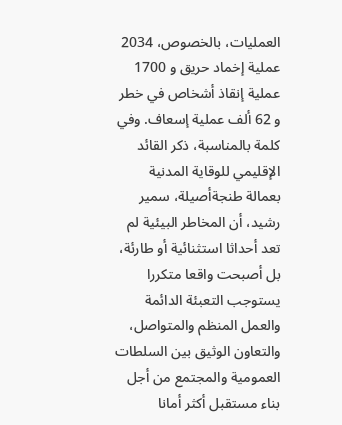العمليات، بالخصوص، 2034 عملية إخماد حريق و 1700 عملية إنقاذ أشخاص في خطر و 62 ألف عملية إسعاف. وفي كلمة بالمناسبة، ذكر القائد الإقليمي للوقاية المدنية بعمالة طنجةأصيلة، سمير رشيد، أن المخاطر البيئية لم تعد أحداثا استثنائية أو طارئة، بل أصبحت واقعا متكررا يستوجب التعبئة الدائمة والعمل المنظم والمتواصل، والتعاون الوثيق بين السلطات العمومية والمجتمع من أجل بناء مستقبل أكثر أمانا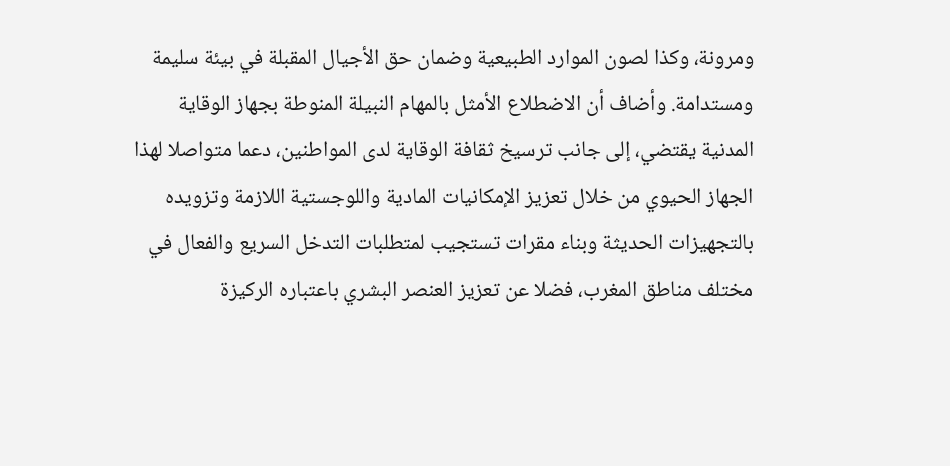ومرونة، وكذا لصون الموارد الطبيعية وضمان حق الأجيال المقبلة في بيئة سليمة ومستدامة. وأضاف أن الاضطلاع الأمثل بالمهام النبيلة المنوطة بجهاز الوقاية المدنية يقتضي، إلى جانب ترسيخ ثقافة الوقاية لدى المواطنين، دعما متواصلا لهذا الجهاز الحيوي من خلال تعزيز الإمكانيات المادية واللوجستية اللازمة وتزويده بالتجهيزات الحديثة وبناء مقرات تستجيب لمتطلبات التدخل السريع والفعال في مختلف مناطق المغرب، فضلا عن تعزيز العنصر البشري باعتباره الركيزة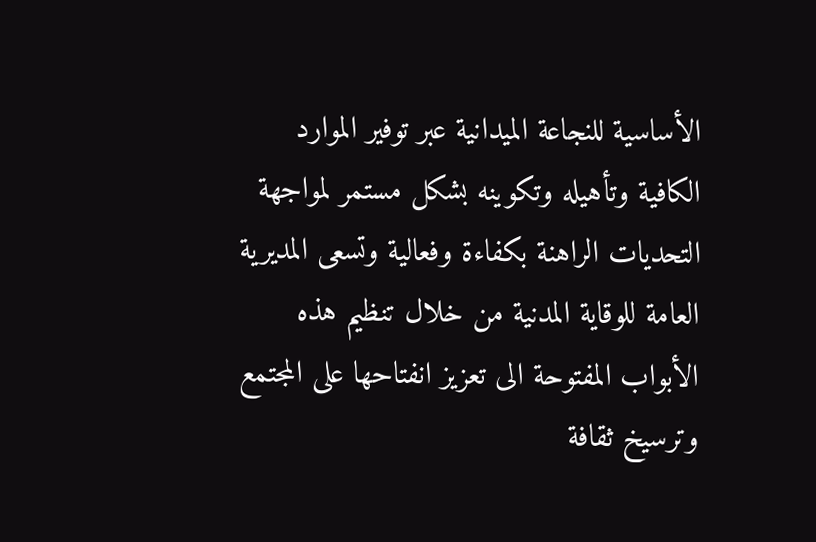الأساسية للنجاعة الميدانية عبر توفير الموارد الكافية وتأهيله وتكوينه بشكل مستمر لمواجهة التحديات الراهنة بكفاءة وفعالية وتسعى المديرية العامة للوقاية المدنية من خلال تنظيم هذه الأبواب المفتوحة الى تعزيز انفتاحها على المجتمع وترسيخ ثقافة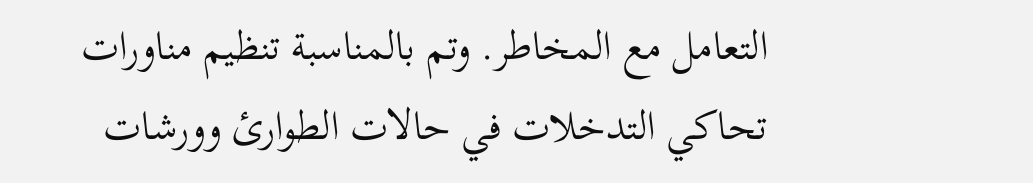التعامل مع المخاطر. وتم بالمناسبة تنظيم مناورات تحاكي التدخلات في حالات الطوارئ وورشات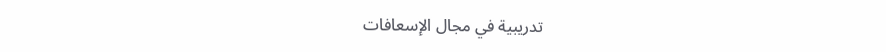تدريبية في مجال الإسعافات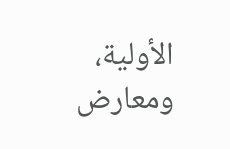الأولية، ومعارض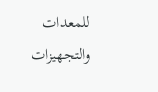للمعدات والتجهيزات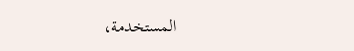المستخدمة،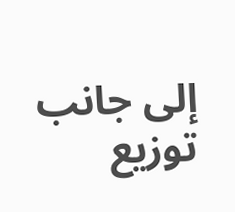إلى جانب توزيع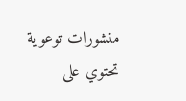منشورات توعوية تحتوي على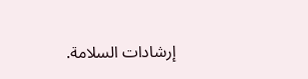إرشادات السلامة.